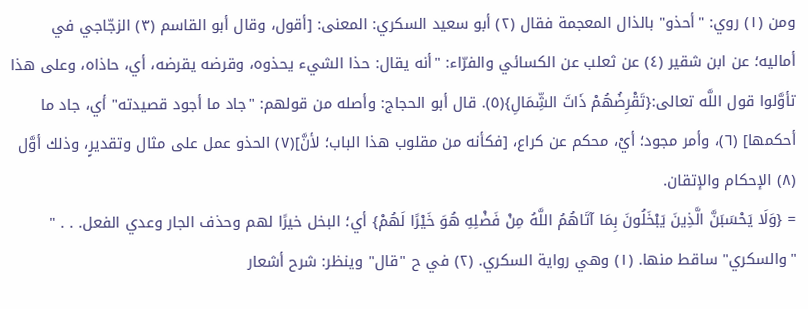ومن (١) روي: "أحذو" بالذال المعجمة فقال (٢) أبو سعيد السكري: المعنى: [أقول، وقال أبو القاسم (٣) الزجّاجي في أماليه؛ عن ابن شقير (٤) عن ثعلب عن الكسائي والفرّاء: "أنه يقال: حذا الشيء يحذوه، وقرضه يقرضه، أي، حاذاه، وعلى هذا تأوَّلوا قول اللَّه تعالى:{تَقْرِضُهُمْ ذَاتَ الشِّمَالِ}(٥). قال أبو الحجاج: وأصله من قولهم: "جاد ما أجود قصيدته" أي، جاد ما أحكمها] (٦)، وأمر مجود؛ أيْ، محكم عن كراع، [فكأنه من مقلوب هذا الباب؛ لأنَّ](٧) الحذو عمل على مثال وتقديرٍ، وذلك أوَّل (٨) الإحكام والإتقان.
= {وَلَا يَحْسَبَنَّ الَّذِينَ يَبْخَلُونَ بِمَا آتَاهُمُ اللَّهُ مِنْ فَضْلِهِ هُوَ خَيْرًا لَهُمْ} أي؛ البخل خيرًا لهم وحذف الجار وعدي الفعل. . . " "والسكري" ساقط منها. (١) وهي رواية السكري. (٢) في ح "قال" وينظر: شرح أشعار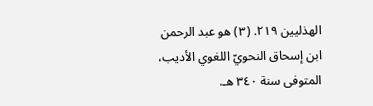الهذليين ٢١٩. (٣) هو عبد الرحمن ابن إسحاق النحويّ اللغوي الأديب، المتوفى سنة ٣٤٠ هـ.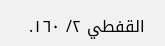القفطي ٢/ ١٦٠.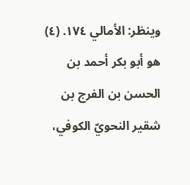وينظر: الأمالي ١٧٤. (٤) هو أبو بكر أحمد بن الحسن بن الفرج بن شقير النحويّ الكوفي،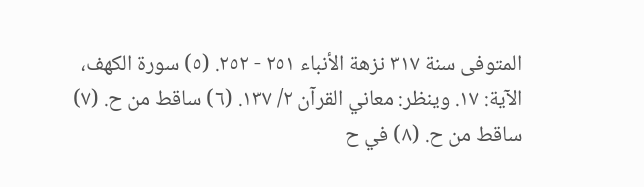المتوفى سنة ٣١٧ نزهة الأنباء ٢٥١ - ٢٥٢. (٥) سورة الكهف، الآية: ١٧. وينظر: معاني القرآن ٢/ ١٣٧. (٦) ساقط من ح. (٧) ساقط من ح. (٨) في ح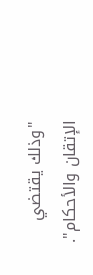"وذلك يقتضي الإتقان والأحكام".